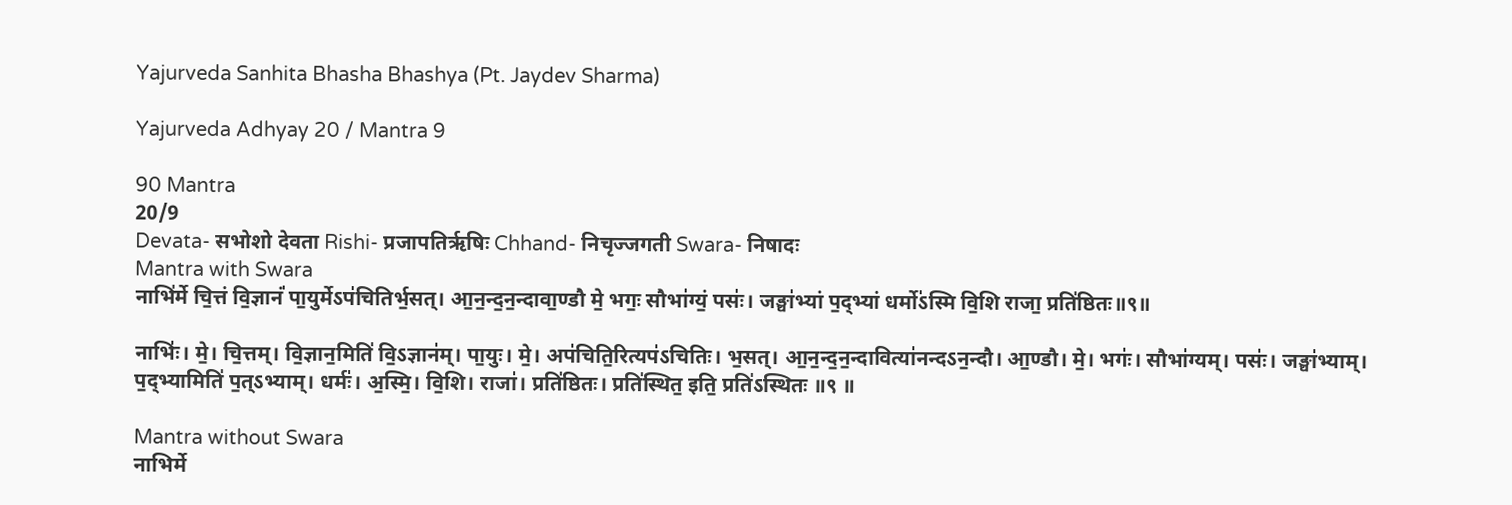Yajurveda Sanhita Bhasha Bhashya (Pt. Jaydev Sharma)

Yajurveda Adhyay 20 / Mantra 9

90 Mantra
20/9
Devata- सभोशो देवता Rishi- प्रजापतिर्ऋषिः Chhand- निचृज्जगती Swara- निषादः
Mantra with Swara
नाभि॑र्मे चि॒त्तं वि॒ज्ञानं॑ पा॒युर्मेऽप॑चितिर्भ॒सत्। आ॒न॒न्द॒न॒न्दावा॒ण्डौ मे॒ भगः॒ सौभा॑ग्यं॒ पसः॑। जङ्घा॑भ्यां प॒द्भ्यां धर्मो॑ऽस्मि वि॒शि राजा॒ प्रति॑ष्ठितः॥९॥

नाभिः॑। मे॒। चि॒त्तम्। वि॒ज्ञान॒मिति॑ वि॒ऽज्ञान॑म्। पा॒युः। मे॒। अप॑चिति॒रित्यप॑ऽचितिः। भ॒सत्। आ॒न॒न्द॒न॒न्दावित्या॑नन्दऽन॒न्दौ। आ॒ण्डौ। मे॒। भगः॑। सौभा॑ग्यम्। पसः॑। जङ्घा॑भ्याम्। प॒द्भ्यामिति॑ प॒त्ऽभ्याम्। धर्मः॑। अ॒स्मि॒। वि॒शि। राजा॑। प्रति॑ष्ठितः। प्रति॑स्थित॒ इति॒ प्रति॑ऽस्थितः ॥९ ॥

Mantra without Swara
नाभिर्मे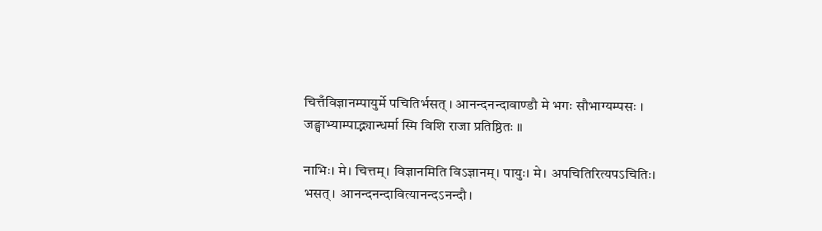चित्तँविज्ञानम्पायुर्मे पचितिर्भसत् । आनन्दनन्दावाण्डौ मे भगः सौभाग्यम्पसः । जङ्घाभ्याम्पाद्भ्यान्धर्मा स्मि विशि राजा प्रतिष्ठितः ॥

नाभिः। मे। चित्तम्। विज्ञानमिति विऽज्ञानम्। पायुः। मे। अपचितिरित्यपऽचितिः। भसत्। आनन्दनन्दावित्यानन्दऽनन्दौ।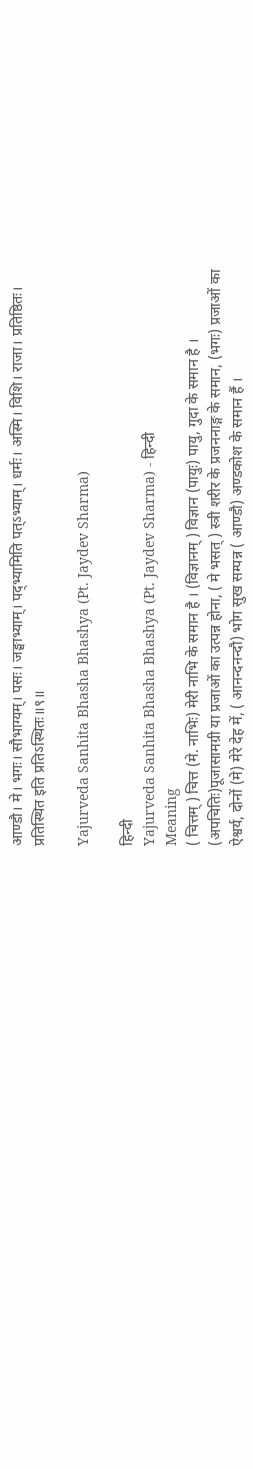आण्डौ। मे। भगः। सौभाग्यम्। पसः। जङ्घाभ्याम्। पद्भ्यामिति पत्ऽभ्याम्। धर्मः। अस्मि। विशि। राजा। प्रतिष्ठितः। प्रतिस्थित इति प्रतिऽस्थितः॥९॥

Yajurveda Sanhita Bhasha Bhashya (Pt. Jaydev Sharma)

हिन्दी
Yajurveda Sanhita Bhasha Bhashya (Pt. Jaydev Sharma) - हिन्दी
Meaning
( चित्तम् ) चित्त (मे. नाभिः) मेरी नाभि के समान है । (विज्ञानम् ) विज्ञान (पायुः) पायु, गुदा के समान है । (अपचितिः)पूजासामग्री या प्रजाओं का उत्पन्न होना, ( मे भसत् ) स्त्री शरीर के प्रजननाङ्ग के समान, (भगः) प्रजाओं का ऐश्वर्य, दोनों (मे) मेरे देह में, ( आनन्दनन्दौ) भोग सुख सम्पन्न ( आण्डौ) अण्डकोश के समान हैं ।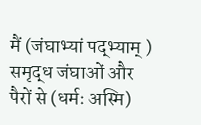मैं (जंघाभ्यां पद्भ्याम् ) समृद्ध जंघाओं और पैरों से (धर्मः अस्मि)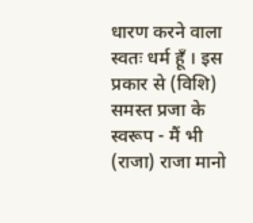धारण करने वाला स्वतः धर्म हूँ । इस प्रकार से (विशि) समस्त प्रजा के स्वरूप - मैं भी (राजा) राजा मानो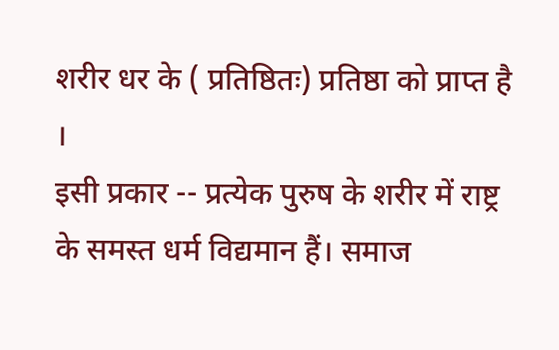शरीर धर के ( प्रतिष्ठितः) प्रतिष्ठा को प्राप्त है ।
इसी प्रकार -- प्रत्येक पुरुष के शरीर में राष्ट्र के समस्त धर्म विद्यमान हैं। समाज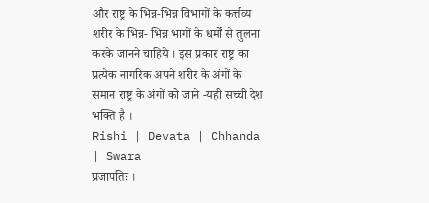और राष्ट्र के भिन्न-भिन्न विभागों के कर्त्तव्य शरीर के भिन्न- भिन्न भागों के धर्मों से तुलना करके जानने चाहिये । इस प्रकार राष्ट्र का प्रत्येक नागरिक अपने शरीर के अंगों के समान राष्ट्र के अंगों को जाने -यही सच्ची देश भक्ति है ।
Rishi | Devata | Chhanda | Swara
प्रजापतिः ।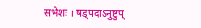सभेशः । षड्पदाऽनुष्टुप्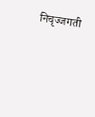निचृज्जगती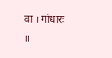वा । गांधारः ॥